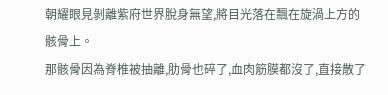朝耀眼見剝離紫府世界脫身無望,將目光落在飄在旋渦上方的骸骨上。
那骸骨因為脊椎被抽離,肋骨也碎了,血肉筋膜都沒了,直接散了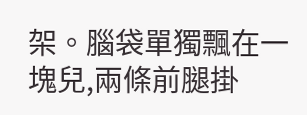架。腦袋單獨飄在一塊兒,兩條前腿掛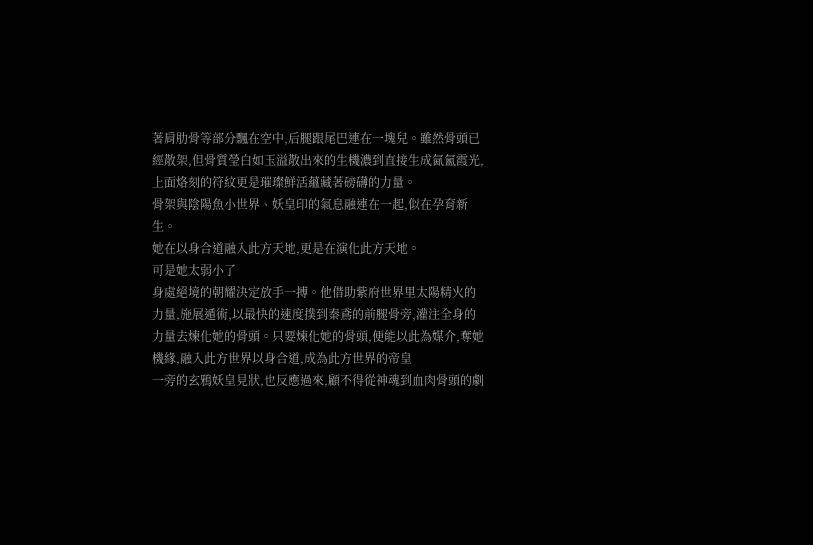著肩肋骨等部分飄在空中,后腿跟尾巴連在一塊兒。雖然骨頭已經散架,但骨質瑩白如玉溢散出來的生機濃到直接生成氤氳霞光,上面烙刻的符紋更是璀璨鮮活蘊藏著磅礴的力量。
骨架與陰陽魚小世界、妖皇印的氣息融連在一起,似在孕育新生。
她在以身合道融入此方天地,更是在演化此方天地。
可是她太弱小了
身處絕境的朝耀決定放手一搏。他借助紫府世界里太陽精火的力量,施展遁術,以最快的速度撲到秦鳶的前腿骨旁,灌注全身的力量去煉化她的骨頭。只要煉化她的骨頭,便能以此為媒介,奪她機緣,融入此方世界以身合道,成為此方世界的帝皇
一旁的玄鴉妖皇見狀,也反應過來,顧不得從神魂到血肉骨頭的劇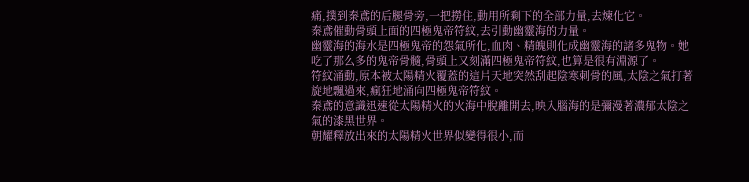痛,撲到秦鳶的后腿骨旁,一把撈住,動用所剩下的全部力量,去煉化它。
秦鳶催動骨頭上面的四極鬼帝符紋,去引動幽靈海的力量。
幽靈海的海水是四極鬼帝的怨氣所化,血肉、精魄則化成幽靈海的諸多鬼物。她吃了那么多的鬼帝骨髓,骨頭上又刻滿四極鬼帝符紋,也算是很有淵源了。
符紋涌動,原本被太陽精火覆蓋的這片天地突然刮起陰寒刺骨的風,太陰之氣打著旋地飄過來,瘋狂地涌向四極鬼帝符紋。
秦鳶的意識迅速從太陽精火的火海中脫離開去,映入腦海的是彌漫著濃郁太陰之氣的漆黑世界。
朝耀釋放出來的太陽精火世界似變得很小,而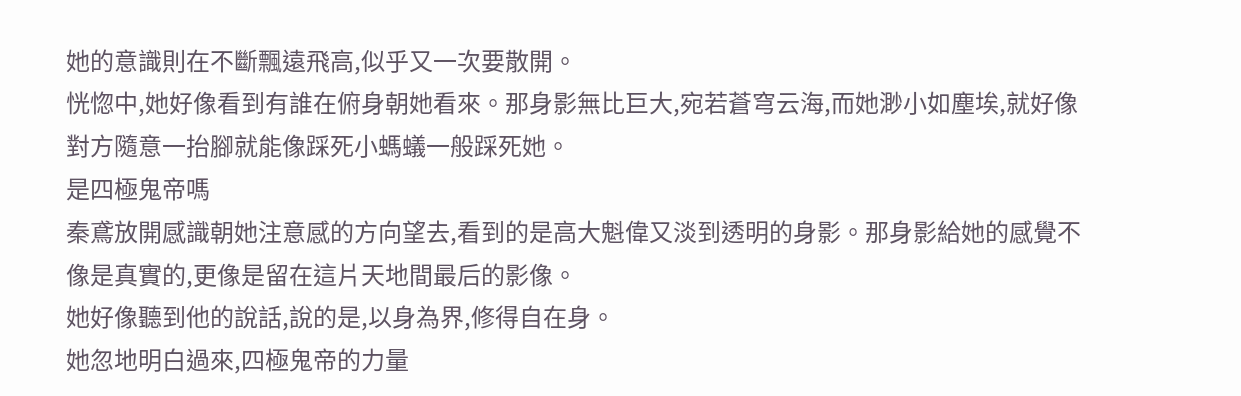她的意識則在不斷飄遠飛高,似乎又一次要散開。
恍惚中,她好像看到有誰在俯身朝她看來。那身影無比巨大,宛若蒼穹云海,而她渺小如塵埃,就好像對方隨意一抬腳就能像踩死小螞蟻一般踩死她。
是四極鬼帝嗎
秦鳶放開感識朝她注意感的方向望去,看到的是高大魁偉又淡到透明的身影。那身影給她的感覺不像是真實的,更像是留在這片天地間最后的影像。
她好像聽到他的說話,說的是,以身為界,修得自在身。
她忽地明白過來,四極鬼帝的力量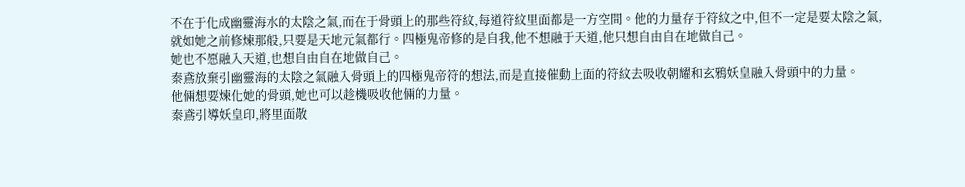不在于化成幽靈海水的太陰之氣,而在于骨頭上的那些符紋,每道符紋里面都是一方空間。他的力量存于符紋之中,但不一定是要太陰之氣,就如她之前修煉那般,只要是天地元氣都行。四極鬼帝修的是自我,他不想融于天道,他只想自由自在地做自己。
她也不愿融入天道,也想自由自在地做自己。
秦鳶放棄引幽靈海的太陰之氣融入骨頭上的四極鬼帝符的想法,而是直接催動上面的符紋去吸收朝耀和玄鴉妖皇融入骨頭中的力量。
他倆想要煉化她的骨頭,她也可以趁機吸收他倆的力量。
秦鳶引導妖皇印,將里面散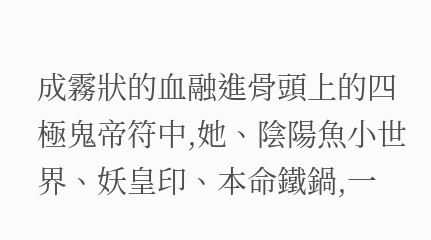成霧狀的血融進骨頭上的四極鬼帝符中,她、陰陽魚小世界、妖皇印、本命鐵鍋,一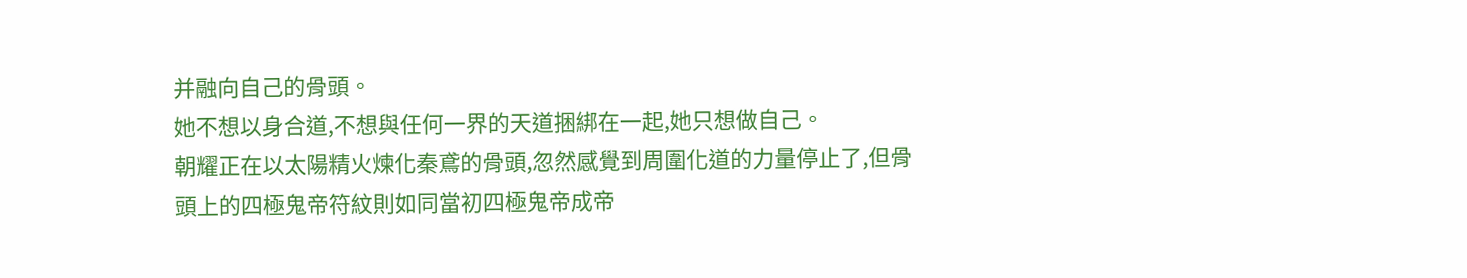并融向自己的骨頭。
她不想以身合道,不想與任何一界的天道捆綁在一起,她只想做自己。
朝耀正在以太陽精火煉化秦鳶的骨頭,忽然感覺到周圍化道的力量停止了,但骨頭上的四極鬼帝符紋則如同當初四極鬼帝成帝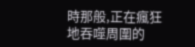時那般,正在瘋狂地吞噬周圍的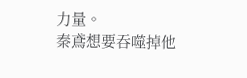力量。
秦鳶想要吞噬掉他